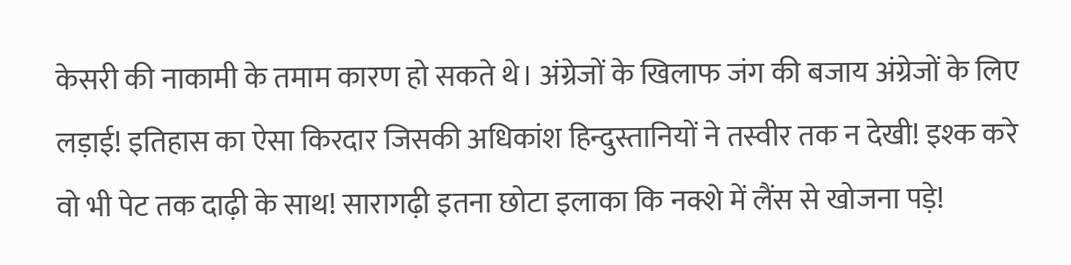केसरी की नाकामी के तमाम कारण हो सकते थे। अंग्रेजों के खिलाफ जंग की बजाय अंग्रेजों के लिए लड़ाई! इतिहास का ऐसा किरदार जिसकी अधिकांश हिन्दुस्तानियों ने तस्वीर तक न देखी! इश्क करे वो भी पेट तक दाढ़ी के साथ! सारागढ़ी इतना छोटा इलाका कि नक्शे में लैंस से खोजना पड़े!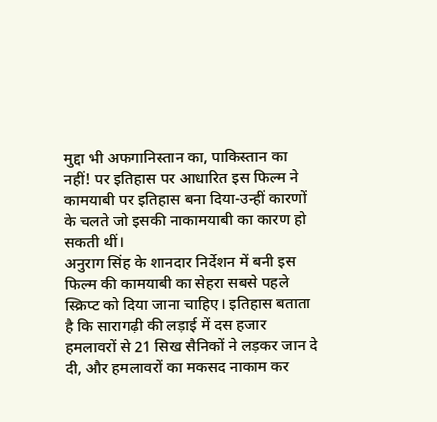मुद्दा भी अफगानिस्तान का, पाकिस्तान का नहीं! पर इतिहास पर आधारित इस फिल्म ने कामयाबी पर इतिहास बना दिया-उन्हीं कारणों के चलते जो इसकी नाकामयाबी का कारण हो सकती थीं।
अनुराग सिंह के शानदार निर्देशन में बनी इस फिल्म की कामयाबी का सेहरा सबसे पहले स्क्रिप्ट को दिया जाना चाहिए। इतिहास बताता है कि सारागढ़ी की लड़ाई में दस हजार हमलावरों से 21 सिख सैनिकों ने लड़कर जान दे दी, और हमलावरों का मकसद नाकाम कर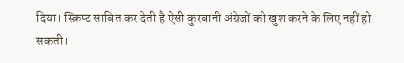दिया। स्क्रिप्ट साबित कर देती है ऐसी कुरबानी अंग्रेजों को खुश करने के लिए नहीं हो सकती।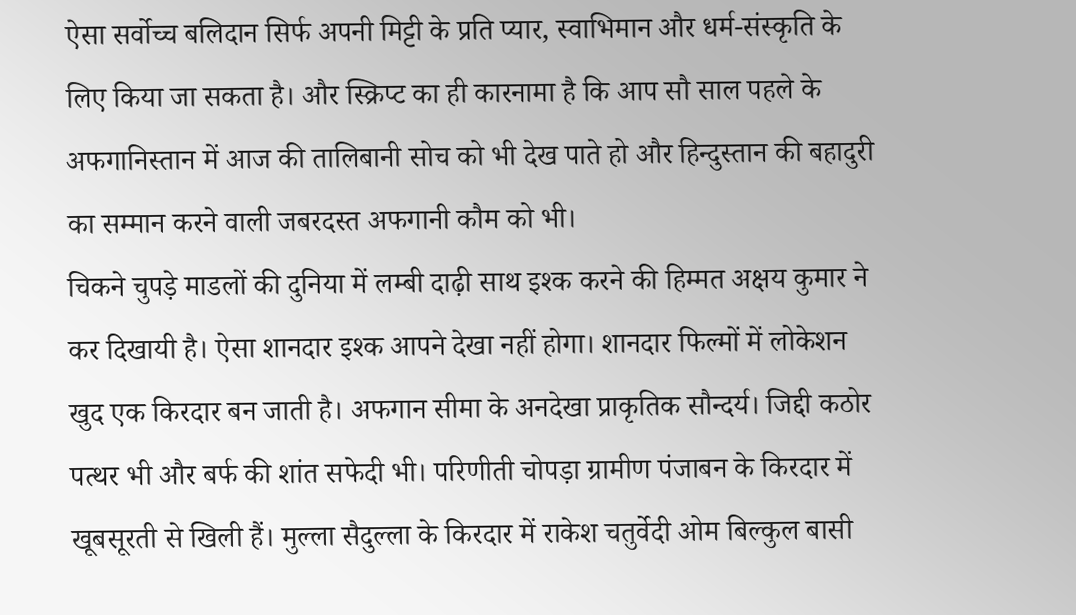ऐसा सर्वोच्च बलिदान सिर्फ अपनी मिट्टी के प्रति प्यार, स्वाभिमान और धर्म-संस्कृति के लिए किया जा सकता है। और स्क्रिप्ट का ही कारनामा है कि आप सौ साल पहले के अफगानिस्तान में आज की तालिबानी सोच को भी देख पाते हो और हिन्दुस्तान की बहादुरी का सम्मान करने वाली जबरदस्त अफगानी कौम को भी।
चिकने चुपड़े माडलों की दुनिया में लम्बी दाढ़ी साथ इश्क करने की हिम्मत अक्षय कुमार ने कर दिखायी है। ऐसा शानदार इश्क आपने देखा नहीं होगा। शानदार फिल्मों में लोकेशन खुद एक किरदार बन जाती है। अफगान सीमा के अनदेखा प्राकृतिक सौन्दर्य। जिद्दी कठोर पत्थर भी और बर्फ की शांत सफेदी भी। परिणीती चोपड़ा ग्रामीण पंजाबन के किरदार में खूबसूरती से खिली हैं। मुल्ला सैदुल्ला के किरदार में राकेश चतुर्वेदी ओम बिल्कुल बासी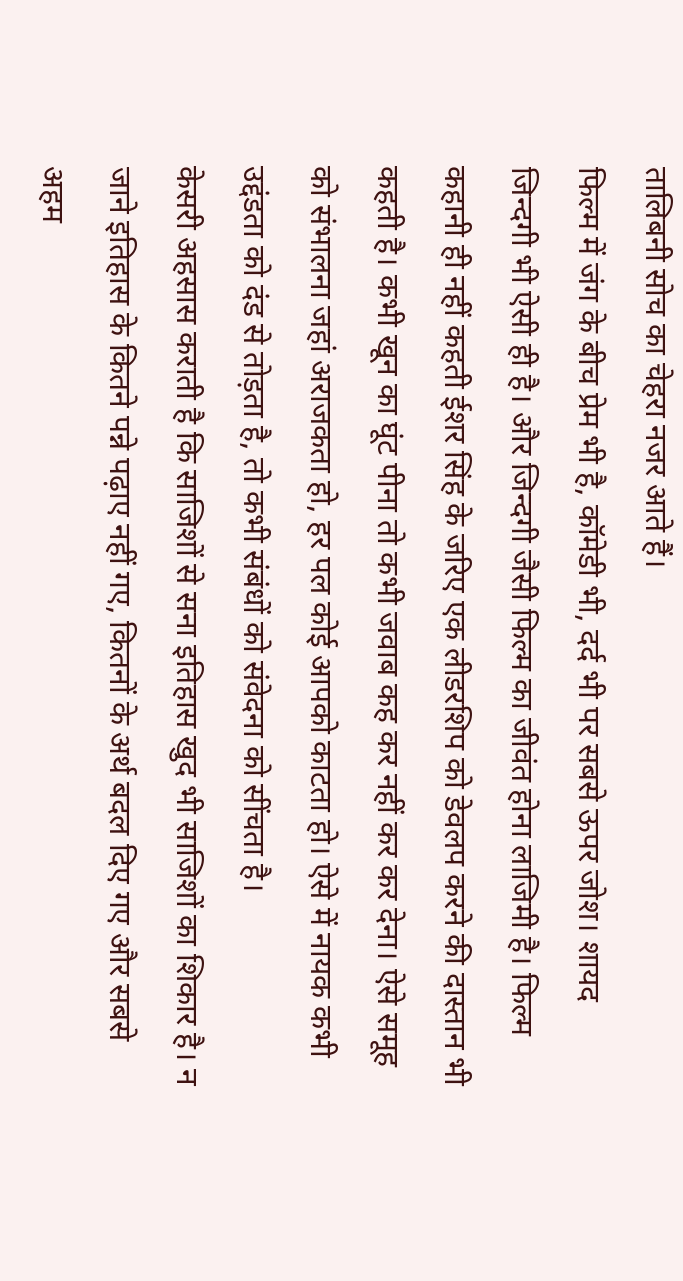तालिबनी सोच का चेहरा नजर आते हैं।
फिल्म में जंग के बीच प्रेम भी है, कॉमेडी भी, दर्द भी पर सबसे ऊपर जोश। शायद जिन्दगी भी ऐसी ही है। और जिन्दगी जैसी फिल्म का जीवंत होना लाजिमी है। फिल्म कहानी ही नहीं कहती ईशर सिंह के जरिए एक लीडरशिप को डेवलप करने की दास्तान भी कहती है। कभी खून का घूंट पीना तो कभी जवाब कह कर नहीं कर कर देना। ऐसे समूह को संभालना जहां अराजकता हो, हर पल कोई आपको काटता हो। ऐसे में नायक कभी उद्दंडता को दंड से तोड़ता है, तो कभी संबंधों को संवेदना को सींचता है।
केसरी अहसास कराती है कि साजिशों से सना इतिहास खुद भी साजिशों का शिकार है। न जाने इतिहास के कितने पन्ने पढ़ाए नहीं गए, कितनों के अर्थ बदल दिए गए और सबसे अहम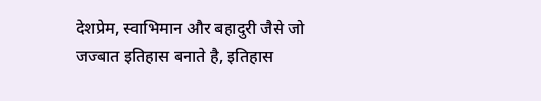देशप्रेम, स्वाभिमान और बहादुरी जैसे जो जज्बात इतिहास बनाते है, इतिहास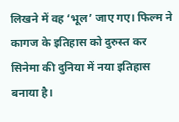लिखने में वह ‘भूल’ जाए गए। फिल्म ने कागज के इतिहास को दुरुस्त कर सिनेमा की दुनिया में नया इतिहास बनाया है।